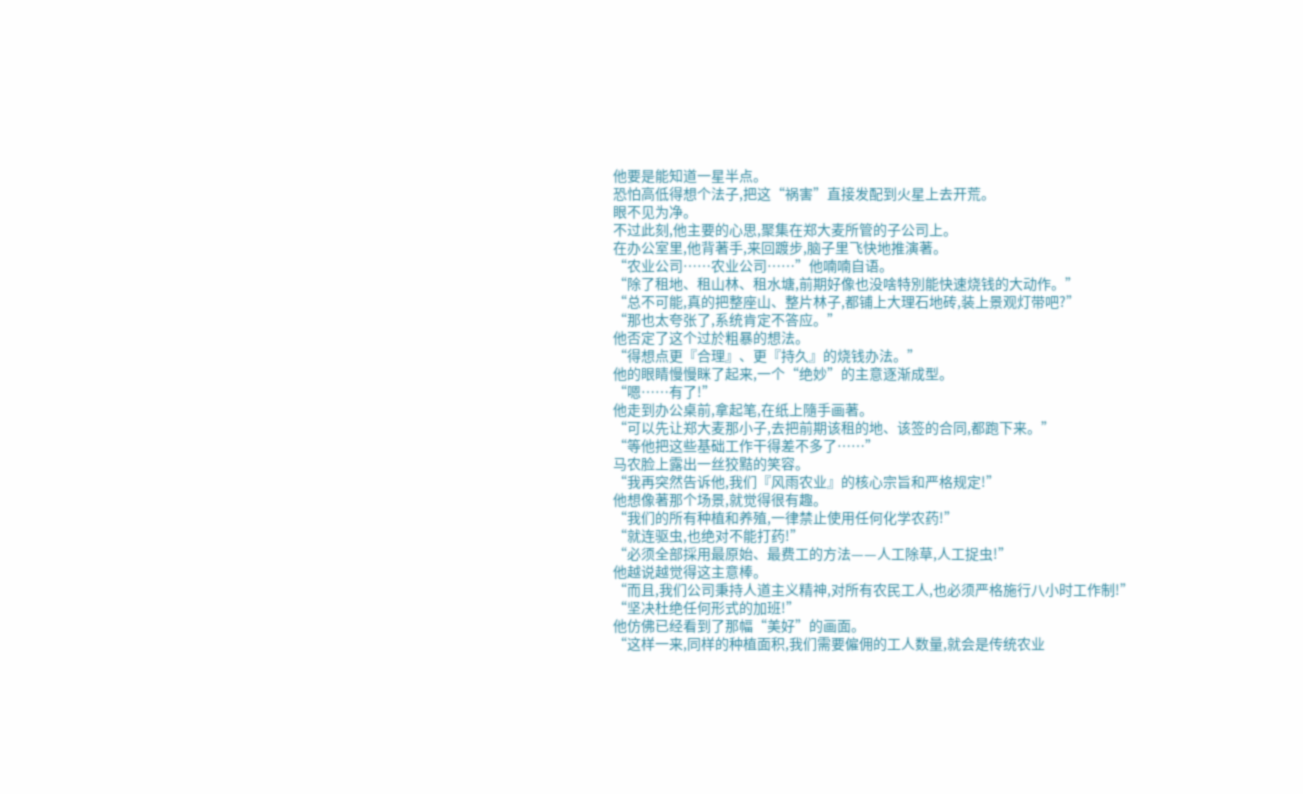他要是能知道一星半点。
恐怕高低得想个法子,把这“祸害”直接发配到火星上去开荒。
眼不见为净。
不过此刻,他主要的心思,聚集在郑大麦所管的子公司上。
在办公室里,他背著手,来回踱步,脑子里飞快地推演著。
“农业公司……农业公司……”他喃喃自语。
“除了租地、租山林、租水塘,前期好像也没啥特別能快速烧钱的大动作。”
“总不可能,真的把整座山、整片林子,都铺上大理石地砖,装上景观灯带吧?”
“那也太夸张了,系统肯定不答应。”
他否定了这个过於粗暴的想法。
“得想点更『合理』、更『持久』的烧钱办法。”
他的眼睛慢慢眯了起来,一个“绝妙”的主意逐渐成型。
“嗯……有了!”
他走到办公桌前,拿起笔,在纸上隨手画著。
“可以先让郑大麦那小子,去把前期该租的地、该签的合同,都跑下来。”
“等他把这些基础工作干得差不多了……”
马农脸上露出一丝狡黠的笑容。
“我再突然告诉他,我们『风雨农业』的核心宗旨和严格规定!”
他想像著那个场景,就觉得很有趣。
“我们的所有种植和养殖,一律禁止使用任何化学农药!”
“就连驱虫,也绝对不能打药!”
“必须全部採用最原始、最费工的方法——人工除草,人工捉虫!”
他越说越觉得这主意棒。
“而且,我们公司秉持人道主义精神,对所有农民工人,也必须严格施行八小时工作制!”
“坚决杜绝任何形式的加班!”
他仿佛已经看到了那幅“美好”的画面。
“这样一来,同样的种植面积,我们需要僱佣的工人数量,就会是传统农业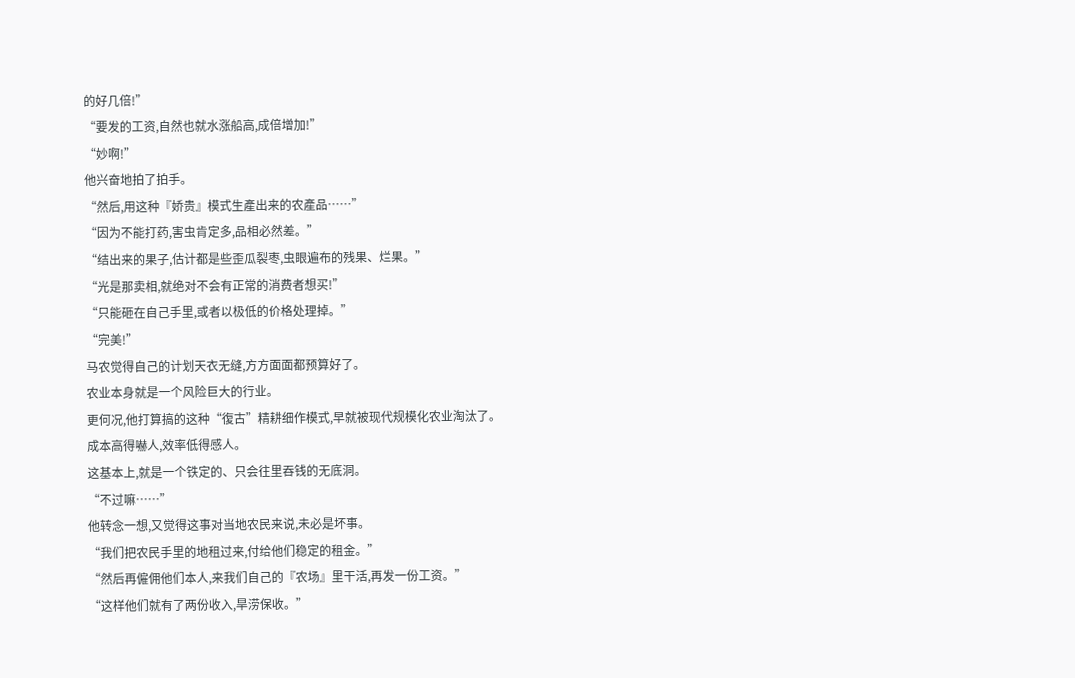的好几倍!”
“要发的工资,自然也就水涨船高,成倍增加!”
“妙啊!”
他兴奋地拍了拍手。
“然后,用这种『娇贵』模式生產出来的农產品……”
“因为不能打药,害虫肯定多,品相必然差。”
“结出来的果子,估计都是些歪瓜裂枣,虫眼遍布的残果、烂果。”
“光是那卖相,就绝对不会有正常的消费者想买!”
“只能砸在自己手里,或者以极低的价格处理掉。”
“完美!”
马农觉得自己的计划天衣无缝,方方面面都预算好了。
农业本身就是一个风险巨大的行业。
更何况,他打算搞的这种“復古”精耕细作模式,早就被现代规模化农业淘汰了。
成本高得嚇人,效率低得感人。
这基本上,就是一个铁定的、只会往里吞钱的无底洞。
“不过嘛……”
他转念一想,又觉得这事对当地农民来说,未必是坏事。
“我们把农民手里的地租过来,付给他们稳定的租金。”
“然后再僱佣他们本人,来我们自己的『农场』里干活,再发一份工资。”
“这样他们就有了两份收入,旱涝保收。”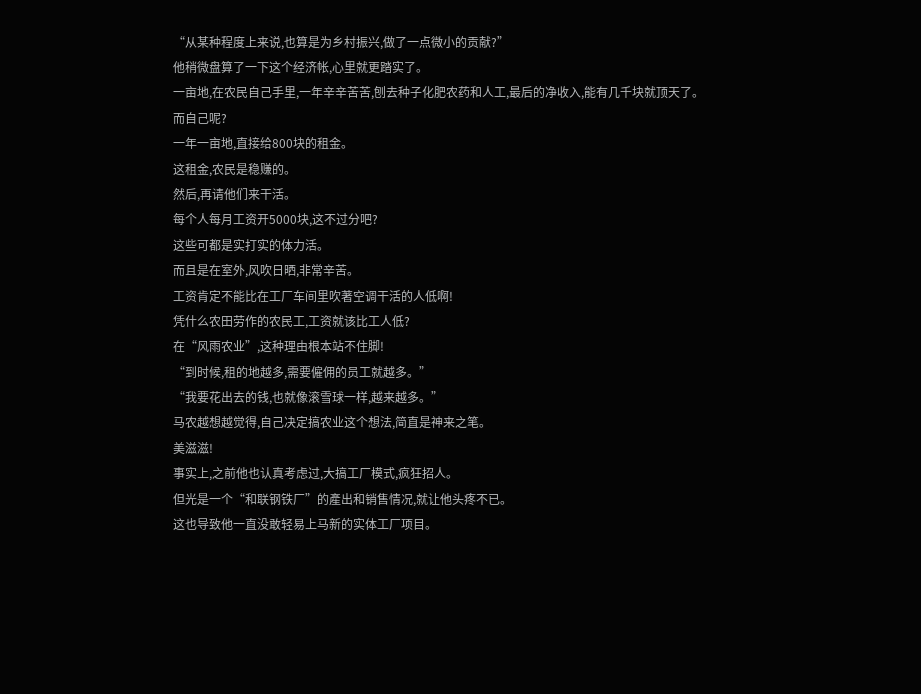“从某种程度上来说,也算是为乡村振兴,做了一点微小的贡献?”
他稍微盘算了一下这个经济帐,心里就更踏实了。
一亩地,在农民自己手里,一年辛辛苦苦,刨去种子化肥农药和人工,最后的净收入,能有几千块就顶天了。
而自己呢?
一年一亩地,直接给800块的租金。
这租金,农民是稳赚的。
然后,再请他们来干活。
每个人每月工资开5000块,这不过分吧?
这些可都是实打实的体力活。
而且是在室外,风吹日晒,非常辛苦。
工资肯定不能比在工厂车间里吹著空调干活的人低啊!
凭什么农田劳作的农民工,工资就该比工人低?
在“风雨农业”,这种理由根本站不住脚!
“到时候,租的地越多,需要僱佣的员工就越多。”
“我要花出去的钱,也就像滚雪球一样,越来越多。”
马农越想越觉得,自己决定搞农业这个想法,简直是神来之笔。
美滋滋!
事实上,之前他也认真考虑过,大搞工厂模式,疯狂招人。
但光是一个“和联钢铁厂”的產出和销售情况,就让他头疼不已。
这也导致他一直没敢轻易上马新的实体工厂项目。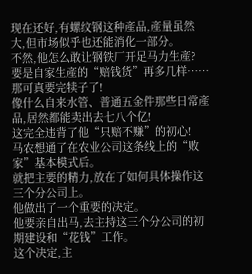现在还好,有螺纹钢这种產品,產量虽然大,但市场似乎也还能消化一部分。
不然,他怎么敢让钢铁厂开足马力生產?
要是自家生產的“赔钱货”再多几样……
那可真要完犊子了!
像什么自来水管、普通五金件那些日常產品,居然都能卖出去七八个亿!
这完全违背了他“只赔不赚”的初心!
马农想通了在农业公司这条线上的“败家”基本模式后。
就把主要的精力,放在了如何具体操作这三个分公司上。
他做出了一个重要的决定。
他要亲自出马,去主持这三个分公司的初期建设和“花钱”工作。
这个决定,主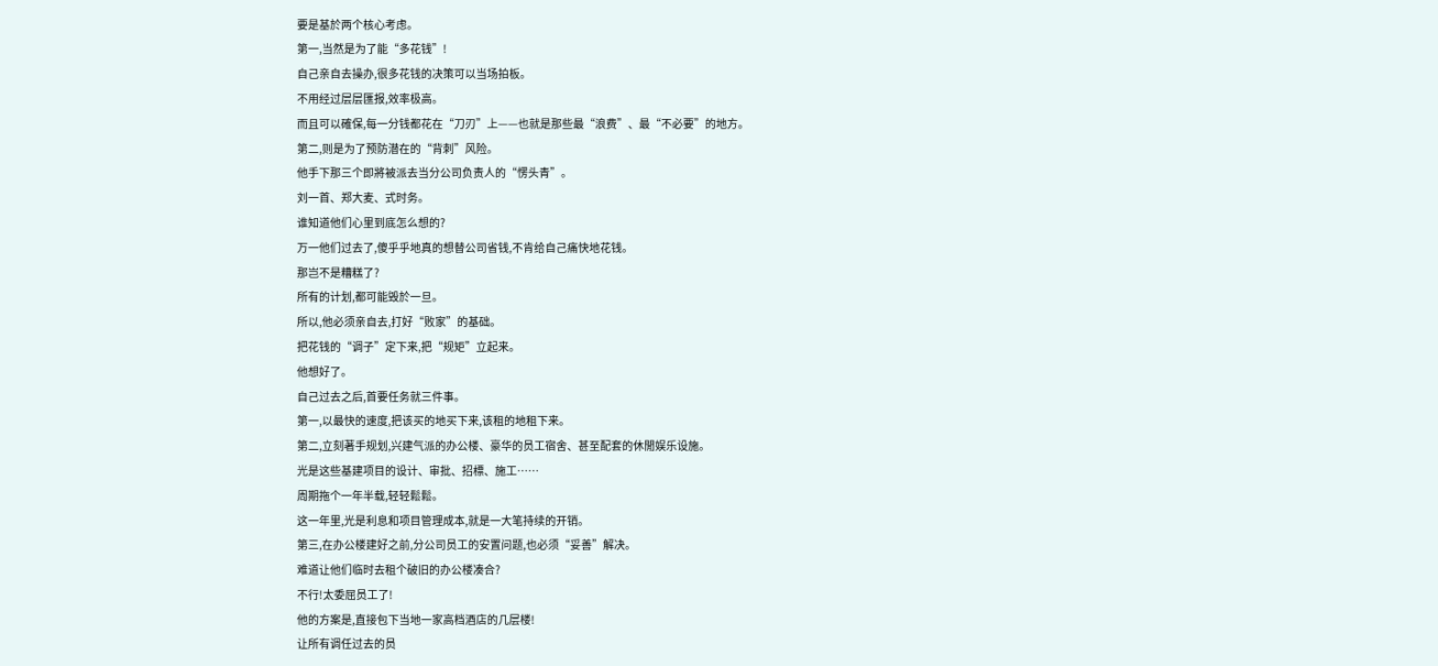要是基於两个核心考虑。
第一,当然是为了能“多花钱”!
自己亲自去操办,很多花钱的决策可以当场拍板。
不用经过层层匯报,效率极高。
而且可以確保,每一分钱都花在“刀刃”上——也就是那些最“浪费”、最“不必要”的地方。
第二,则是为了预防潜在的“背刺”风险。
他手下那三个即將被派去当分公司负责人的“愣头青”。
刘一首、郑大麦、式时务。
谁知道他们心里到底怎么想的?
万一他们过去了,傻乎乎地真的想替公司省钱,不肯给自己痛快地花钱。
那岂不是糟糕了?
所有的计划,都可能毁於一旦。
所以,他必须亲自去,打好“败家”的基础。
把花钱的“调子”定下来,把“规矩”立起来。
他想好了。
自己过去之后,首要任务就三件事。
第一,以最快的速度,把该买的地买下来,该租的地租下来。
第二,立刻著手规划,兴建气派的办公楼、豪华的员工宿舍、甚至配套的休閒娱乐设施。
光是这些基建项目的设计、审批、招標、施工……
周期拖个一年半载,轻轻鬆鬆。
这一年里,光是利息和项目管理成本,就是一大笔持续的开销。
第三,在办公楼建好之前,分公司员工的安置问题,也必须“妥善”解决。
难道让他们临时去租个破旧的办公楼凑合?
不行!太委屈员工了!
他的方案是,直接包下当地一家高档酒店的几层楼!
让所有调任过去的员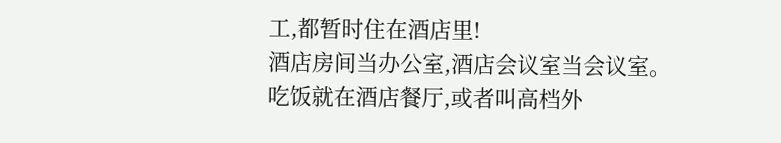工,都暂时住在酒店里!
酒店房间当办公室,酒店会议室当会议室。
吃饭就在酒店餐厅,或者叫高档外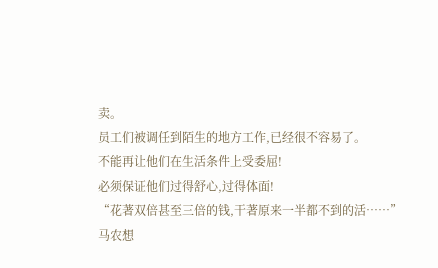卖。
员工们被调任到陌生的地方工作,已经很不容易了。
不能再让他们在生活条件上受委屈!
必须保证他们过得舒心,过得体面!
“花著双倍甚至三倍的钱,干著原来一半都不到的活……”
马农想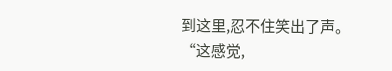到这里,忍不住笑出了声。
“这感觉,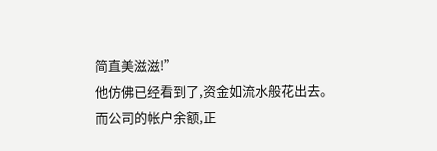简直美滋滋!”
他仿佛已经看到了,资金如流水般花出去。
而公司的帐户余额,正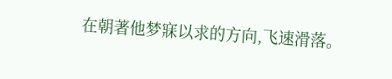在朝著他梦寐以求的方向,飞速滑落。